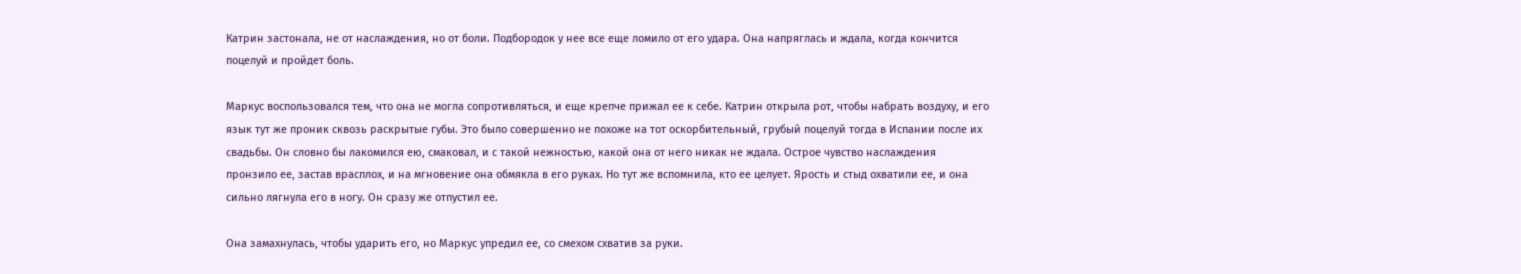Катрин застонала, не от наслаждения, но от боли. Подбородок у нее все еще ломило от его удара. Она напряглась и ждала, когда кончится поцелуй и пройдет боль.

Маркус воспользовался тем, что она не могла сопротивляться, и еще крепче прижал ее к себе. Катрин открыла рот, чтобы набрать воздуху, и его язык тут же проник сквозь раскрытые губы. Это было совершенно не похоже на тот оскорбительный, грубый поцелуй тогда в Испании после их свадьбы. Он словно бы лакомился ею, смаковал, и с такой нежностью, какой она от него никак не ждала. Острое чувство наслаждения пронзило ее, застав врасплох, и на мгновение она обмякла в его руках. Но тут же вспомнила, кто ее целует. Ярость и стыд охватили ее, и она сильно лягнула его в ногу. Он сразу же отпустил ее.

Она замахнулась, чтобы ударить его, но Маркус упредил ее, со смехом схватив за руки.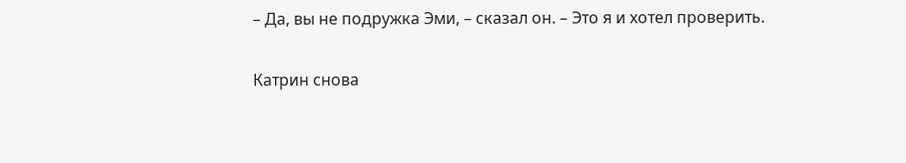– Да, вы не подружка Эми, – сказал он. – Это я и хотел проверить.

Катрин снова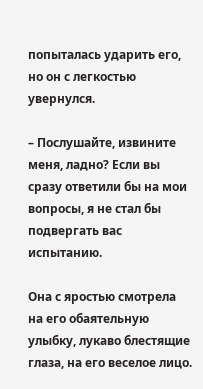попыталась ударить его, но он с легкостью увернулся.

– Послушайте, извините меня, ладно? Если вы сразу ответили бы на мои вопросы, я не стал бы подвергать вас испытанию.

Она с яростью смотрела на его обаятельную улыбку, лукаво блестящие глаза, на его веселое лицо.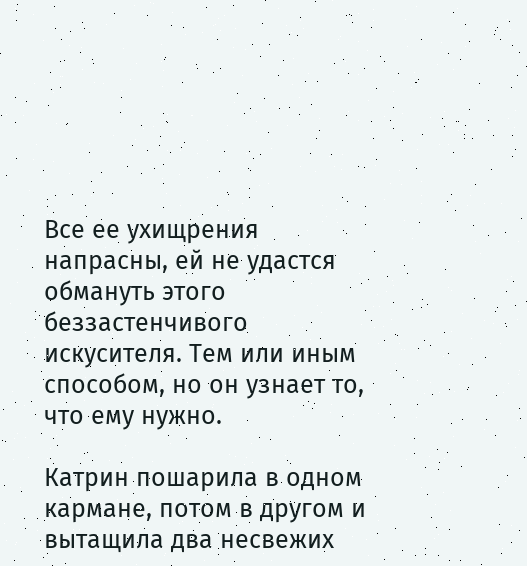Все ее ухищрения напрасны, ей не удастся обмануть этого беззастенчивого искусителя. Тем или иным способом, но он узнает то, что ему нужно.

Катрин пошарила в одном кармане, потом в другом и вытащила два несвежих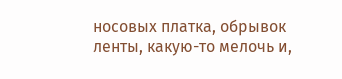носовых платка, обрывок ленты, какую-то мелочь и,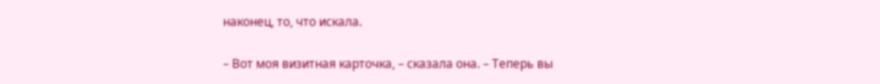наконец, то, что искала.

– Вот моя визитная карточка, – сказала она. – Теперь вы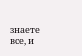знаете все, и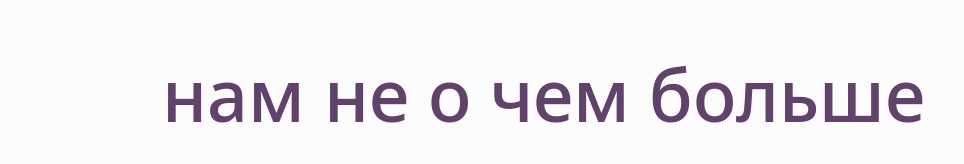нам не о чем больше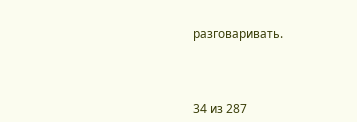разговаривать.



34 из 287